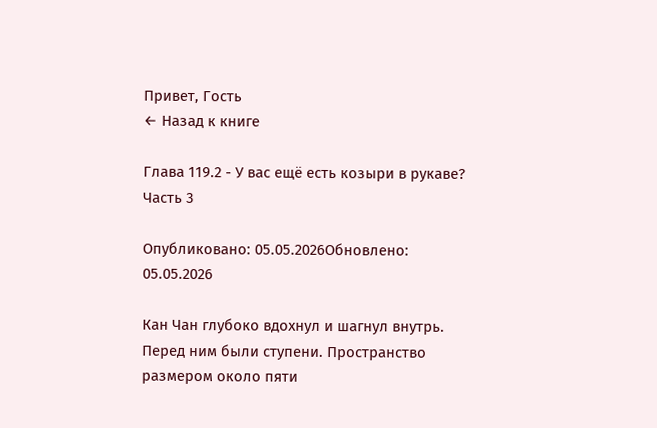Привет, Гость
← Назад к книге

Глава 119.2 - У вас ещё есть козыри в рукаве? Часть 3

Опубликовано: 05.05.2026Обновлено: 05.05.2026

Кан Чан глубоко вдохнул и шагнул внутрь. Перед ним были ступени. Пространство размером около пяти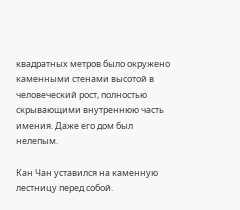квадратных метров было окружено каменными стенами высотой в человеческий рост, полностью скрывающими внутреннюю часть имения. Даже его дом был нелепым.

Кан Чан уставился на каменную лестницу перед собой.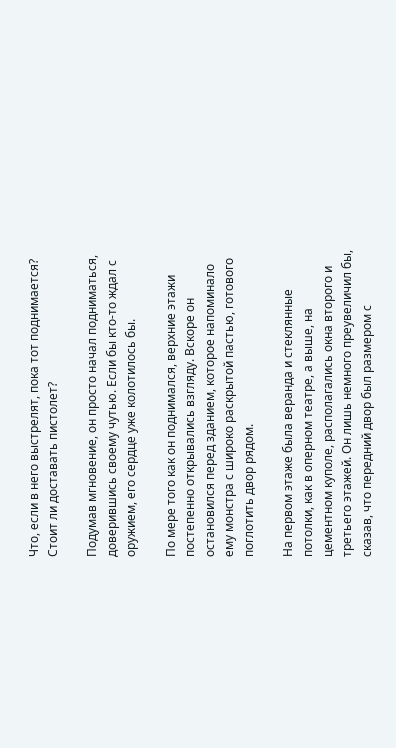Что, если в него выстрелят, пока тот поднимается? Стоит ли доставать пистолет?

Подумав мгновение, он просто начал подниматься, доверившись своему чутью. Если бы кто-то ждал с оружием, его сердце уже колотилось бы.

По мере того как он поднимался, верхние этажи постепенно открывались взгляду. Вскоре он остановился перед зданием, которое напоминало ему монстра с широко раскрытой пастью, готового поглотить двор рядом.

На первом этаже была веранда и стеклянные потолки, как в оперном театре, а выше, на цементном куполе, располагались окна второго и третьего этажей. Он лишь немного преувеличил бы, сказав, что передний двор был размером с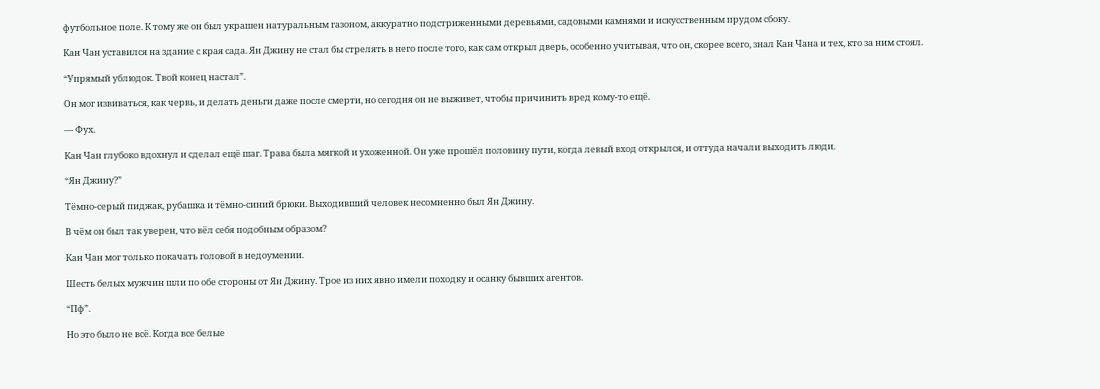футбольное поле. К тому же он был украшен натуральным газоном, аккуратно подстриженными деревьями, садовыми камнями и искусственным прудом сбоку.

Кан Чан уставился на здание с края сада. Ян Джину не стал бы стрелять в него после того, как сам открыл дверь, особенно учитывая, что он, скорее всего, знал Кан Чана и тех, кто за ним стоял.

“Упрямый ублюдок. Твой конец настал”.

Он мог извиваться, как червь, и делать деньги даже после смерти, но сегодня он не выживет, чтобы причинить вред кому-то ещё.

— Фух.

Кан Чан глубоко вдохнул и сделал ещё шаг. Трава была мягкой и ухоженной. Он уже прошёл половину пути, когда левый вход открылся, и оттуда начали выходить люди.

“Ян Джину?”

Тёмно-серый пиджак, рубашка и тёмно-синий брюки. Выходивший человек несомненно был Ян Джину.

В чём он был так уверен, что вёл себя подобным образом?

Кан Чан мог только покачать головой в недоумении.

Шесть белых мужчин шли по обе стороны от Ян Джину. Трое из них явно имели походку и осанку бывших агентов.

“Пф”.

Но это было не всё. Когда все белые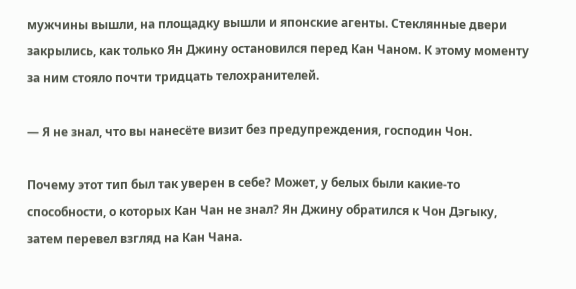мужчины вышли, на площадку вышли и японские агенты. Стеклянные двери закрылись, как только Ян Джину остановился перед Кан Чаном. К этому моменту за ним стояло почти тридцать телохранителей.

— Я не знал, что вы нанесёте визит без предупреждения, господин Чон.

Почему этот тип был так уверен в себе? Может, у белых были какие-то способности, о которых Кан Чан не знал? Ян Джину обратился к Чон Дэгыку, затем перевел взгляд на Кан Чана.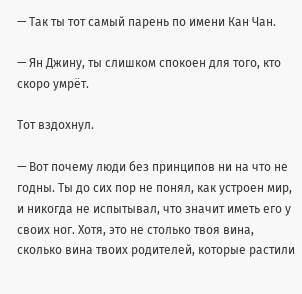— Так ты тот самый парень по имени Кан Чан.

— Ян Джину, ты слишком спокоен для того, кто скоро умрёт.

Тот вздохнул.

— Вот почему люди без принципов ни на что не годны. Ты до сих пор не понял, как устроен мир, и никогда не испытывал, что значит иметь его у своих ног. Хотя, это не столько твоя вина, сколько вина твоих родителей, которые растили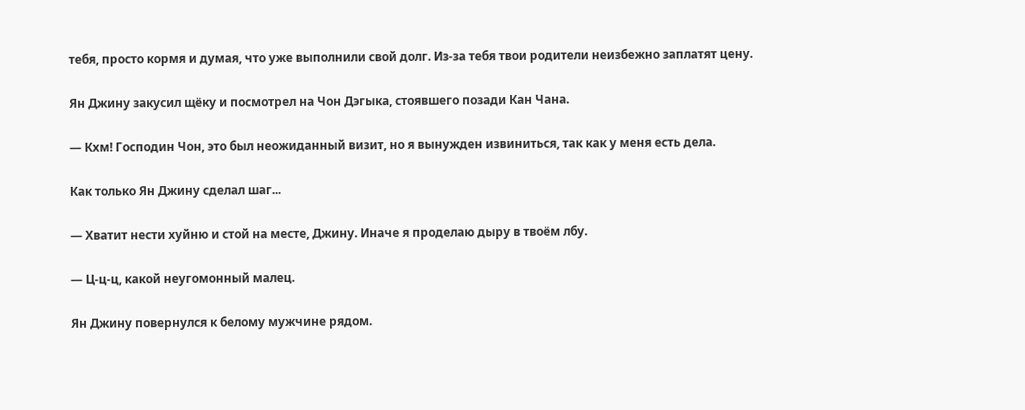тебя, просто кормя и думая, что уже выполнили свой долг. Из-за тебя твои родители неизбежно заплатят цену.

Ян Джину закусил щёку и посмотрел на Чон Дэгыка, стоявшего позади Кан Чана.

— Кхм! Господин Чон, это был неожиданный визит, но я вынужден извиниться, так как у меня есть дела.

Как только Ян Джину сделал шаг...

— Хватит нести хуйню и стой на месте, Джину. Иначе я проделаю дыру в твоём лбу.

— Ц-ц-ц, какой неугомонный малец.

Ян Джину повернулся к белому мужчине рядом.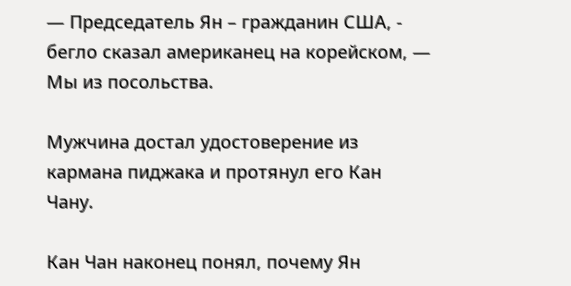— Председатель Ян – гражданин США, - бегло сказал американец на корейском, — Мы из посольства.

Мужчина достал удостоверение из кармана пиджака и протянул его Кан Чану.

Кан Чан наконец понял, почему Ян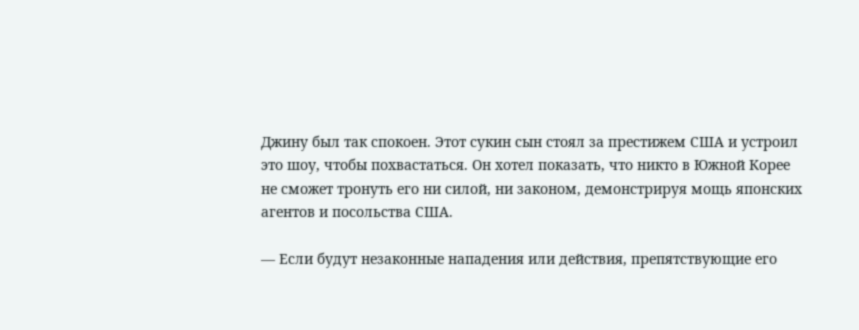Джину был так спокоен. Этот сукин сын стоял за престижем США и устроил это шоу, чтобы похвастаться. Он хотел показать, что никто в Южной Корее не сможет тронуть его ни силой, ни законом, демонстрируя мощь японских агентов и посольства США.

— Если будут незаконные нападения или действия, препятствующие его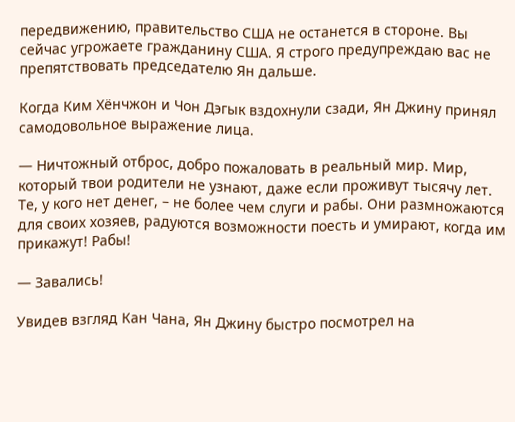передвижению, правительство США не останется в стороне. Вы сейчас угрожаете гражданину США. Я строго предупреждаю вас не препятствовать председателю Ян дальше.

Когда Ким Хёнчжон и Чон Дэгык вздохнули сзади, Ян Джину принял самодовольное выражение лица.

— Ничтожный отброс, добро пожаловать в реальный мир. Мир, который твои родители не узнают, даже если проживут тысячу лет. Те, у кого нет денег, – не более чем слуги и рабы. Они размножаются для своих хозяев, радуются возможности поесть и умирают, когда им прикажут! Рабы!

— Завались!

Увидев взгляд Кан Чана, Ян Джину быстро посмотрел на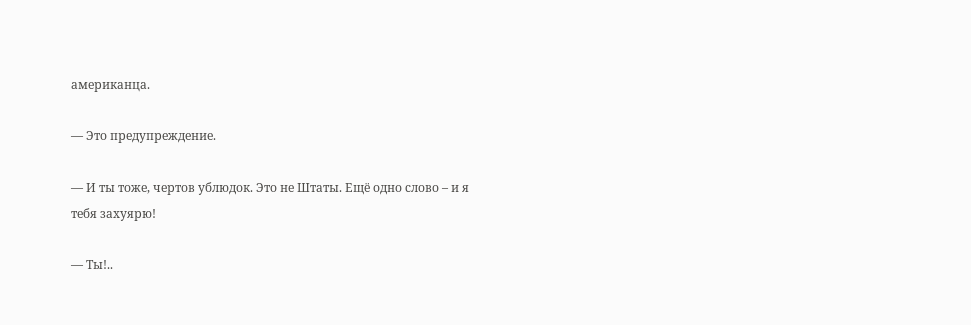американца.

— Это предупреждение.

— И ты тоже, чертов ублюдок. Это не Штаты. Ещё одно слово – и я тебя захуярю!

— Ты!..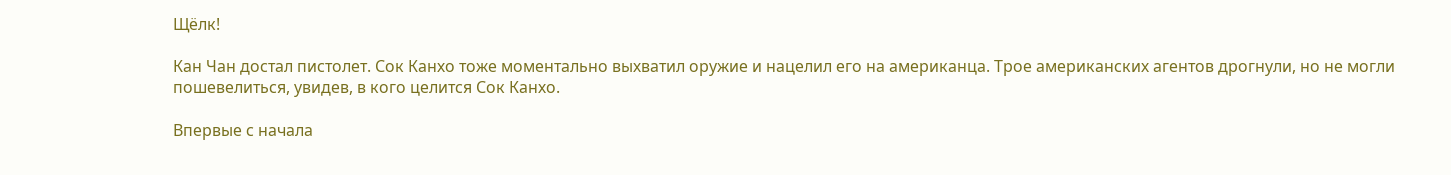Щёлк!

Кан Чан достал пистолет. Сок Канхо тоже моментально выхватил оружие и нацелил его на американца. Трое американских агентов дрогнули, но не могли пошевелиться, увидев, в кого целится Сок Канхо.

Впервые с начала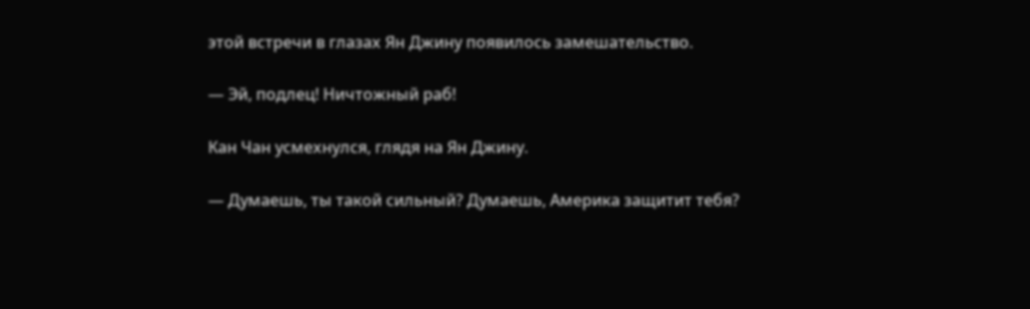этой встречи в глазах Ян Джину появилось замешательство.

— Эй, подлец! Ничтожный раб!

Кан Чан усмехнулся, глядя на Ян Джину.

— Думаешь, ты такой сильный? Думаешь, Америка защитит тебя?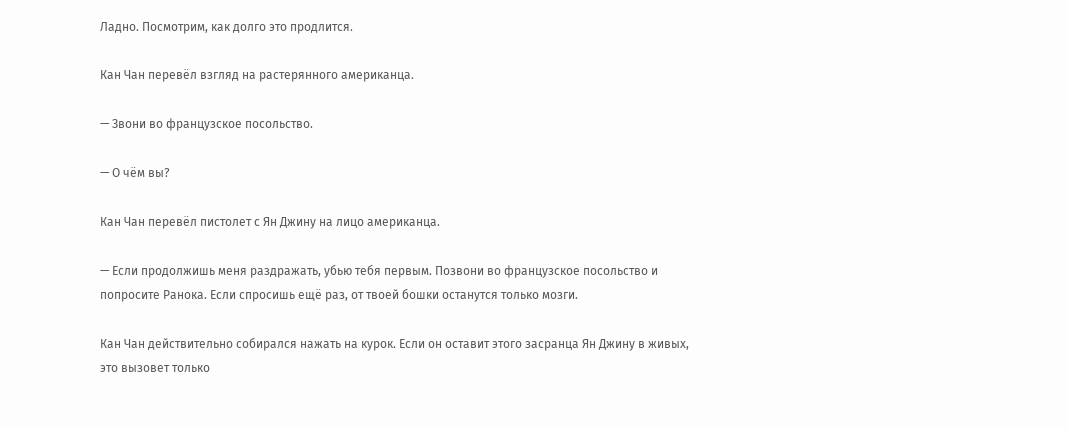Ладно. Посмотрим, как долго это продлится.

Кан Чан перевёл взгляд на растерянного американца.

— Звони во французское посольство.

— О чём вы?

Кан Чан перевёл пистолет с Ян Джину на лицо американца.

— Если продолжишь меня раздражать, убью тебя первым. Позвони во французское посольство и попросите Ранока. Если спросишь ещё раз, от твоей бошки останутся только мозги.

Кан Чан действительно собирался нажать на курок. Если он оставит этого засранца Ян Джину в живых, это вызовет только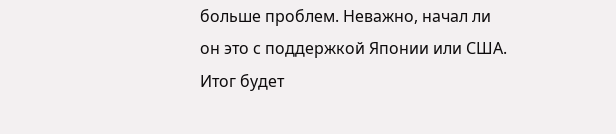больше проблем. Неважно, начал ли он это с поддержкой Японии или США. Итог будет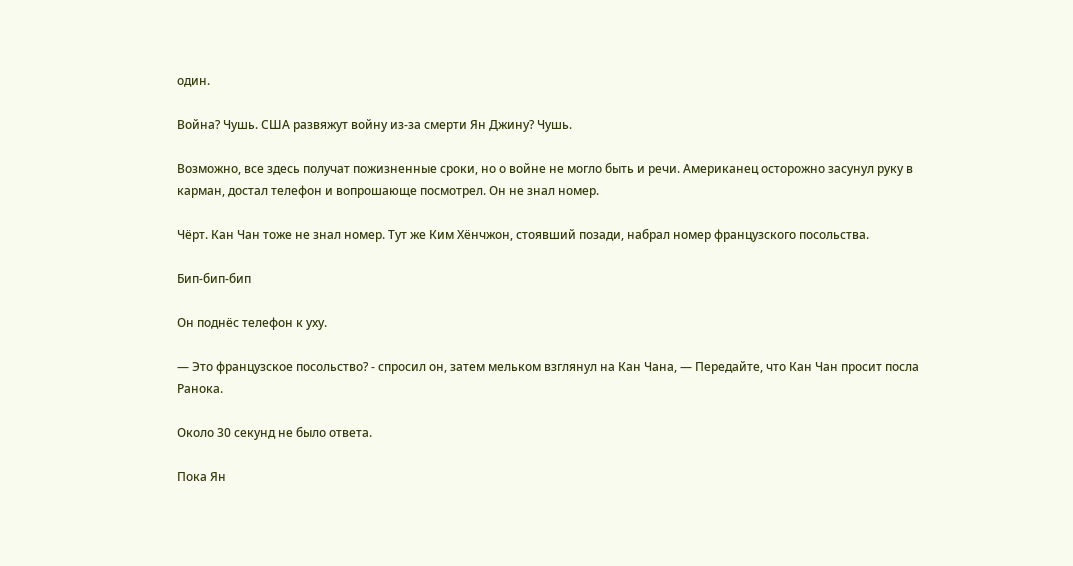один.

Война? Чушь. США развяжут войну из-за смерти Ян Джину? Чушь.

Возможно, все здесь получат пожизненные сроки, но о войне не могло быть и речи. Американец осторожно засунул руку в карман, достал телефон и вопрошающе посмотрел. Он не знал номер.

Чёрт. Кан Чан тоже не знал номер. Тут же Ким Хёнчжон, стоявший позади, набрал номер французского посольства.

Бип-бип-бип

Он поднёс телефон к уху.

— Это французское посольство? - спросил он, затем мельком взглянул на Кан Чана, — Передайте, что Кан Чан просит посла Ранока.

Около 30 секунд не было ответа.

Пока Ян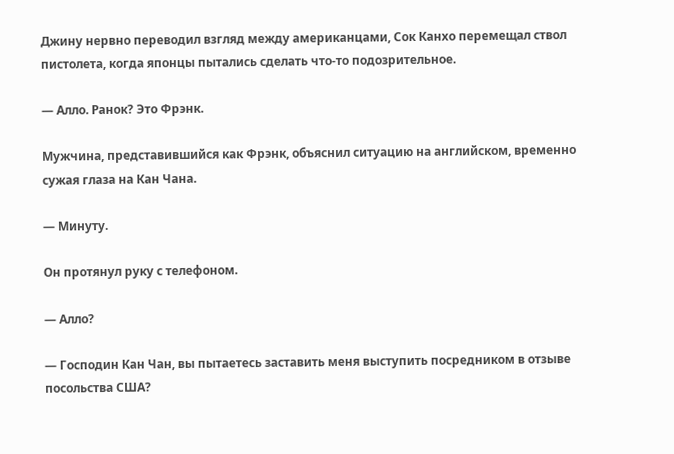Джину нервно переводил взгляд между американцами, Сок Канхо перемещал ствол пистолета, когда японцы пытались сделать что-то подозрительное.

— Алло. Ранок? Это Фрэнк.

Мужчина, представившийся как Фрэнк, объяснил ситуацию на английском, временно сужая глаза на Кан Чана.

— Минуту.

Он протянул руку с телефоном.

— Алло?

— Господин Кан Чан, вы пытаетесь заставить меня выступить посредником в отзыве посольства США?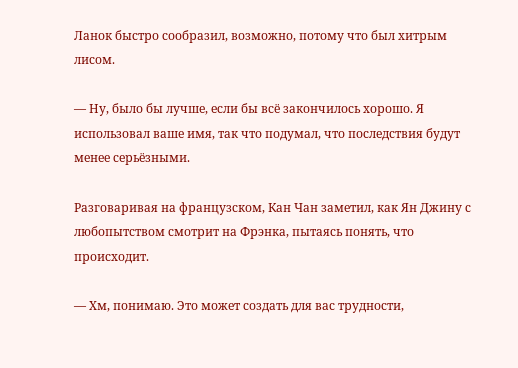Ланок быстро сообразил, возможно, потому что был хитрым лисом.

— Ну, было бы лучше, если бы всё закончилось хорошо. Я использовал ваше имя, так что подумал, что последствия будут менее серьёзными.

Разговаривая на французском, Кан Чан заметил, как Ян Джину с любопытством смотрит на Фрэнка, пытаясь понять, что происходит.

— Хм, понимаю. Это может создать для вас трудности,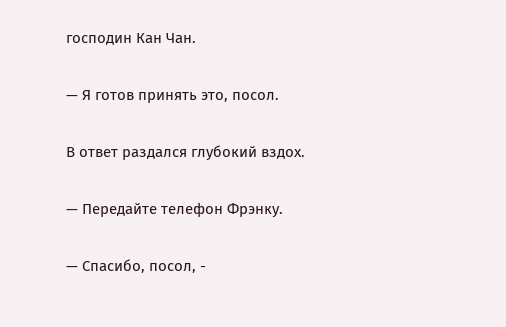господин Кан Чан.

— Я готов принять это, посол.

В ответ раздался глубокий вздох.

— Передайте телефон Фрэнку.

— Спасибо, посол, -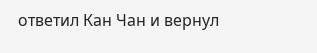ответил Кан Чан и вернул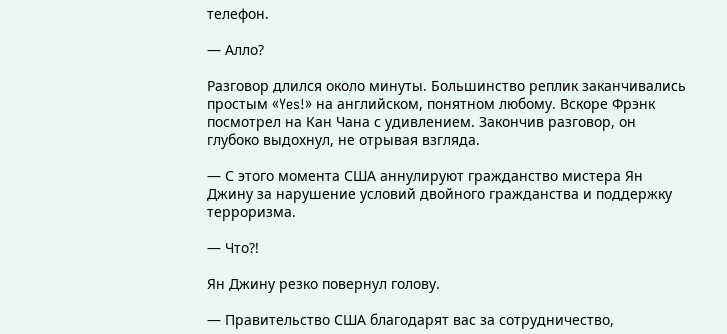телефон.

— Алло?

Разговор длился около минуты. Большинство реплик заканчивались простым «Yes!» на английском, понятном любому. Вскоре Фрэнк посмотрел на Кан Чана с удивлением. Закончив разговор, он глубоко выдохнул, не отрывая взгляда.

— С этого момента США аннулируют гражданство мистера Ян Джину за нарушение условий двойного гражданства и поддержку терроризма.

— Что?!

Ян Джину резко повернул голову.

— Правительство США благодарят вас за сотрудничество,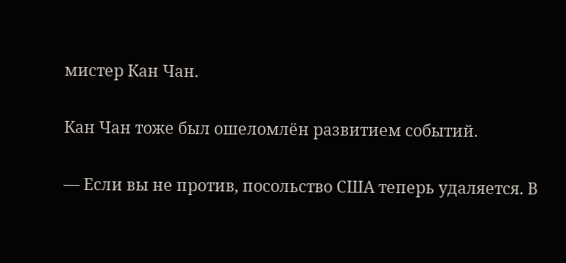мистер Кан Чан.

Кан Чан тоже был ошеломлён развитием событий.

— Если вы не против, посольство США теперь удаляется. В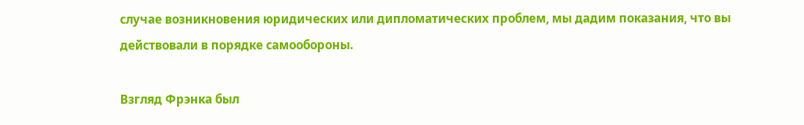случае возникновения юридических или дипломатических проблем, мы дадим показания, что вы действовали в порядке самообороны.

Взгляд Фрэнка был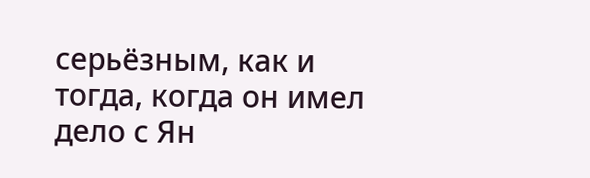серьёзным, как и тогда, когда он имел дело с Ян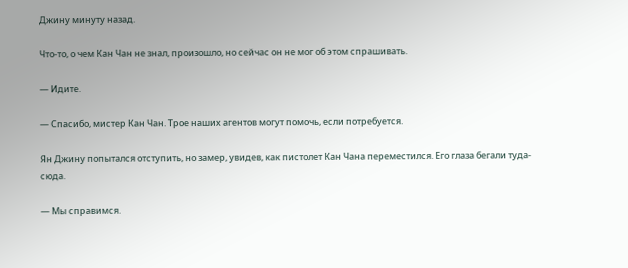Джину минуту назад.

Что-то, о чем Кан Чан не знал, произошло, но сейчас он не мог об этом спрашивать.

— Идите.

— Спасибо, мистер Кан Чан. Трое наших агентов могут помочь, если потребуется.

Ян Джину попытался отступить, но замер, увидев, как пистолет Кан Чана переместился. Его глаза бегали туда-сюда.

— Мы справимся.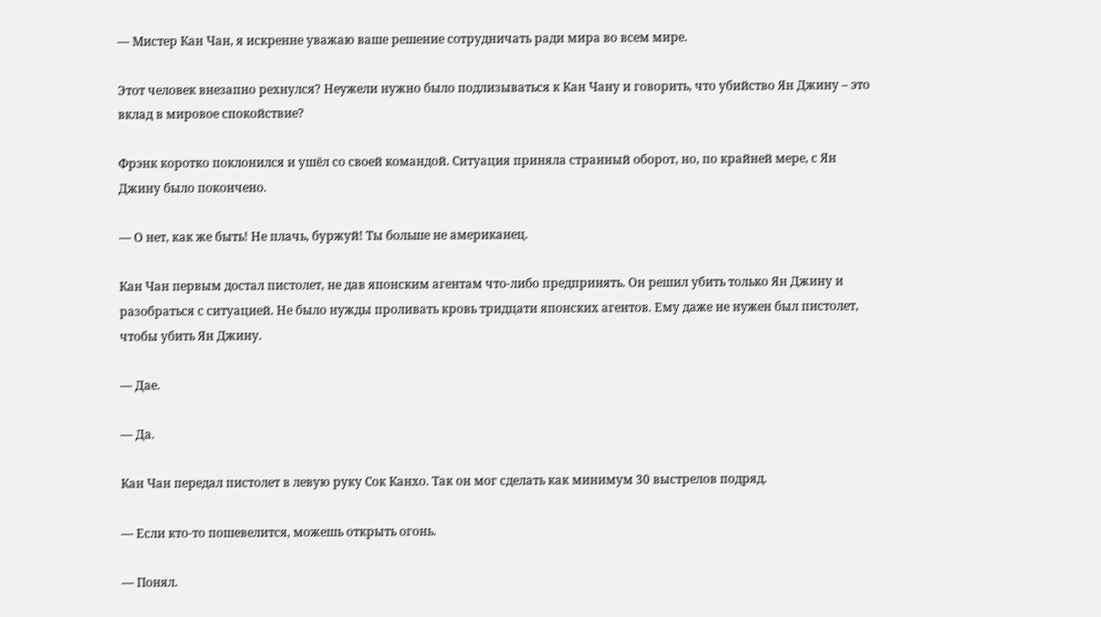— Мистер Кан Чан, я искренне уважаю ваше решение сотрудничать ради мира во всем мире.

Этот человек внезапно рехнулся? Неужели нужно было подлизываться к Кан Чану и говорить, что убийство Ян Джину – это вклад в мировое спокойствие?

Фрэнк коротко поклонился и ушёл со своей командой. Ситуация приняла странный оборот, но, по крайней мере, с Ян Джину было покончено.

— О нет, как же быть! Не плачь, буржуй! Ты больше не американец.

Кан Чан первым достал пистолет, не дав японским агентам что-либо предпринять. Он решил убить только Ян Джину и разобраться с ситуацией. Не было нужды проливать кровь тридцати японских агентов. Ему даже не нужен был пистолет, чтобы убить Ян Джину.

— Дае.

— Да.

Кан Чан передал пистолет в левую руку Сок Канхо. Так он мог сделать как минимум 30 выстрелов подряд.

— Если кто-то пошевелится, можешь открыть огонь.

— Понял.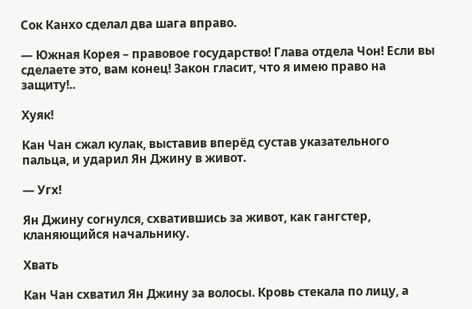Сок Канхо сделал два шага вправо.

— Южная Корея – правовое государство! Глава отдела Чон! Если вы сделаете это, вам конец! Закон гласит, что я имею право на защиту!..

Хуяк!

Кан Чан сжал кулак, выставив вперёд сустав указательного пальца, и ударил Ян Джину в живот.

— Угх!

Ян Джину согнулся, схватившись за живот, как гангстер, кланяющийся начальнику.

Хвать

Кан Чан схватил Ян Джину за волосы. Кровь стекала по лицу, а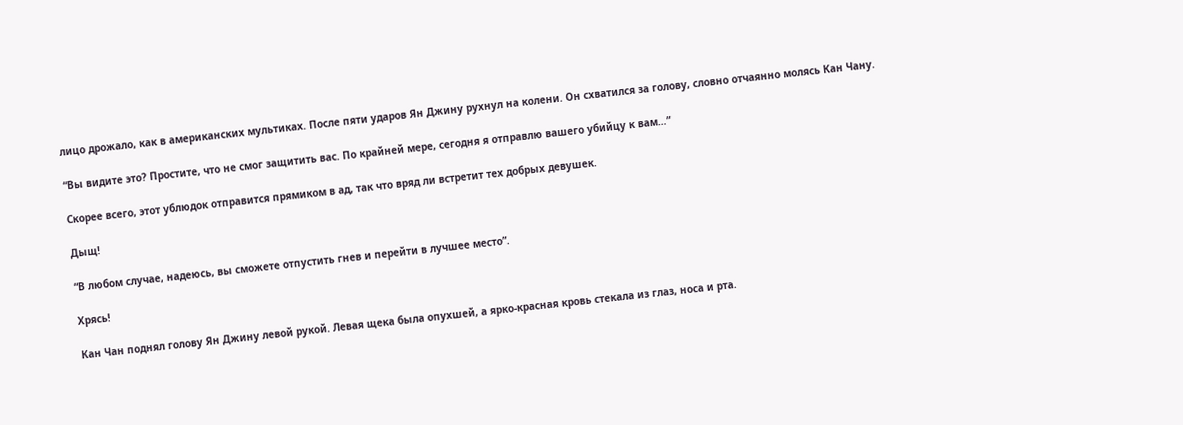лицо дрожало, как в американских мультиках. После пяти ударов Ян Джину рухнул на колени. Он схватился за голову, словно отчаянно молясь Кан Чану.

“Вы видите это? Простите, что не смог защитить вас. По крайней мере, сегодня я отправлю вашего убийцу к вам…”

Скорее всего, этот ублюдок отправится прямиком в ад, так что вряд ли встретит тех добрых девушек.

Дыщ!

“В любом случае, надеюсь, вы сможете отпустить гнев и перейти в лучшее место”.

Хрясь!

Кан Чан поднял голову Ян Джину левой рукой. Левая щека была опухшей, а ярко-красная кровь стекала из глаз, носа и рта.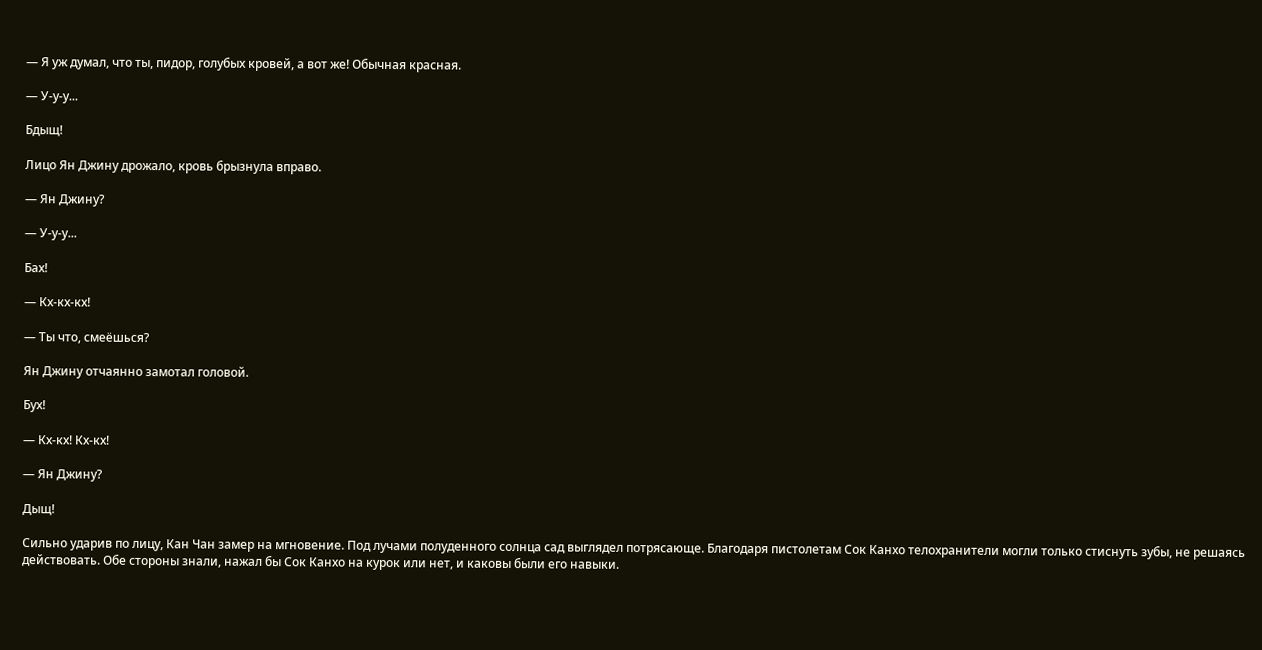— Я уж думал, что ты, пидор, голубых кровей, а вот же! Обычная красная.

— У-у-у...

Бдыщ!

Лицо Ян Джину дрожало, кровь брызнула вправо.

— Ян Джину?

— У-у-у...

Бах!

— Кх-кх-кх!

— Ты что, смеёшься?

Ян Джину отчаянно замотал головой.

Бух!

— Кх-кх! Кх-кх!

— Ян Джину?

Дыщ!

Сильно ударив по лицу, Кан Чан замер на мгновение. Под лучами полуденного солнца сад выглядел потрясающе. Благодаря пистолетам Сок Канхо телохранители могли только стиснуть зубы, не решаясь действовать. Обе стороны знали, нажал бы Сок Канхо на курок или нет, и каковы были его навыки.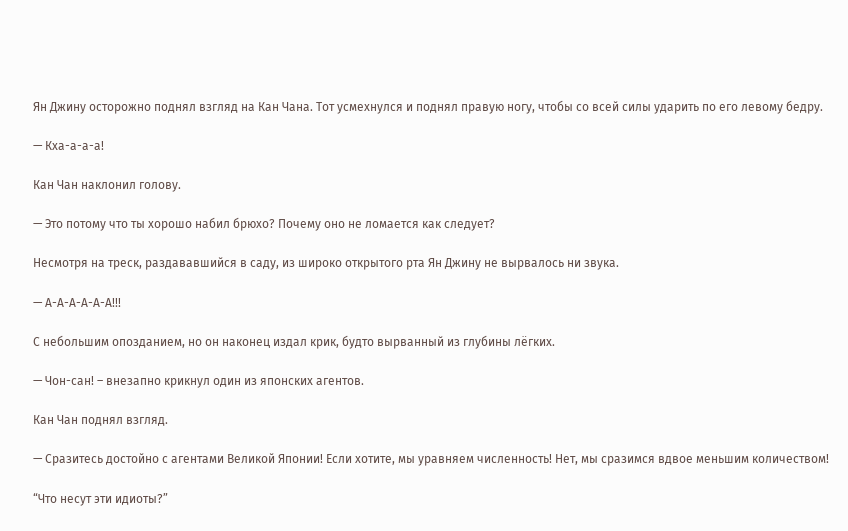Ян Джину осторожно поднял взгляд на Кан Чана. Тот усмехнулся и поднял правую ногу, чтобы со всей силы ударить по его левому бедру.

— Кха-а-а-а!

Кан Чан наклонил голову.

— Это потому что ты хорошо набил брюхо? Почему оно не ломается как следует?

Несмотря на треск, раздававшийся в саду, из широко открытого рта Ян Джину не вырвалось ни звука.

— А-А-А-А-А-А!!!

С небольшим опозданием, но он наконец издал крик, будто вырванный из глубины лёгких.

— Чон-сан! – внезапно крикнул один из японских агентов.

Кан Чан поднял взгляд.

— Сразитесь достойно с агентами Великой Японии! Если хотите, мы уравняем численность! Нет, мы сразимся вдвое меньшим количеством!

“Что несут эти идиоты?”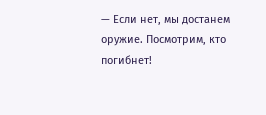— Если нет, мы достанем оружие. Посмотрим, кто погибнет!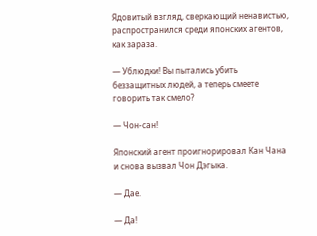Ядовитый взгляд, сверкающий ненавистью, распространился среди японских агентов, как зараза.

— Ублюдки! Вы пытались убить беззащитных людей, а теперь смеете говорить так смело?

— Чон-сан!

Японский агент проигнорировал Кан Чана и снова вызвал Чон Дэгыка.

— Дае.

— Да!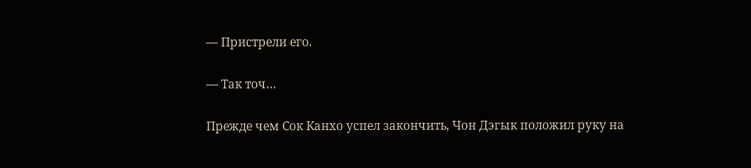— Пристрели его.

— Так точ…

Прежде чем Сок Канхо успел закончить, Чон Дэгык положил руку на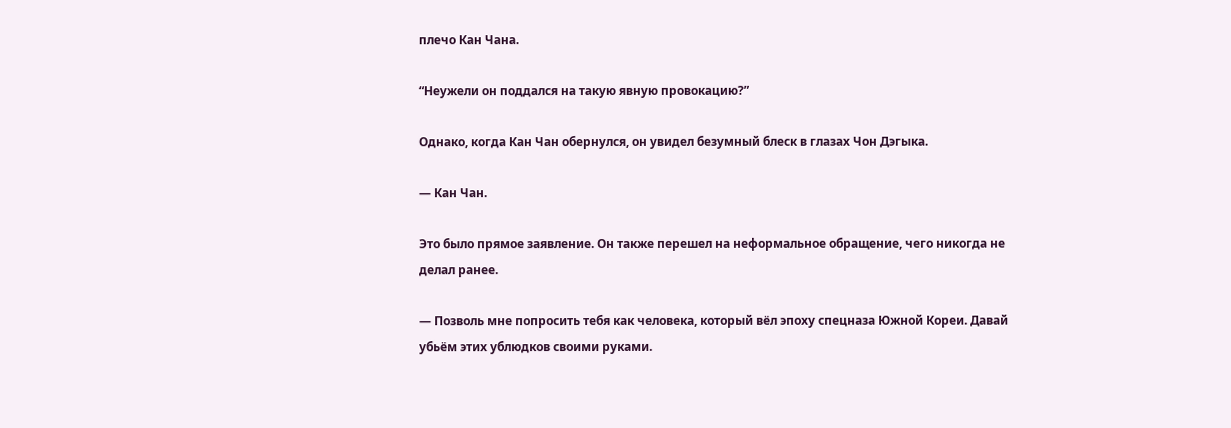плечо Кан Чана.

“Неужели он поддался на такую явную провокацию?”

Однако, когда Кан Чан обернулся, он увидел безумный блеск в глазах Чон Дэгыка.

— Кан Чан.

Это было прямое заявление. Он также перешел на неформальное обращение, чего никогда не делал ранее.

— Позволь мне попросить тебя как человека, который вёл эпоху спецназа Южной Кореи. Давай убьём этих ублюдков своими руками.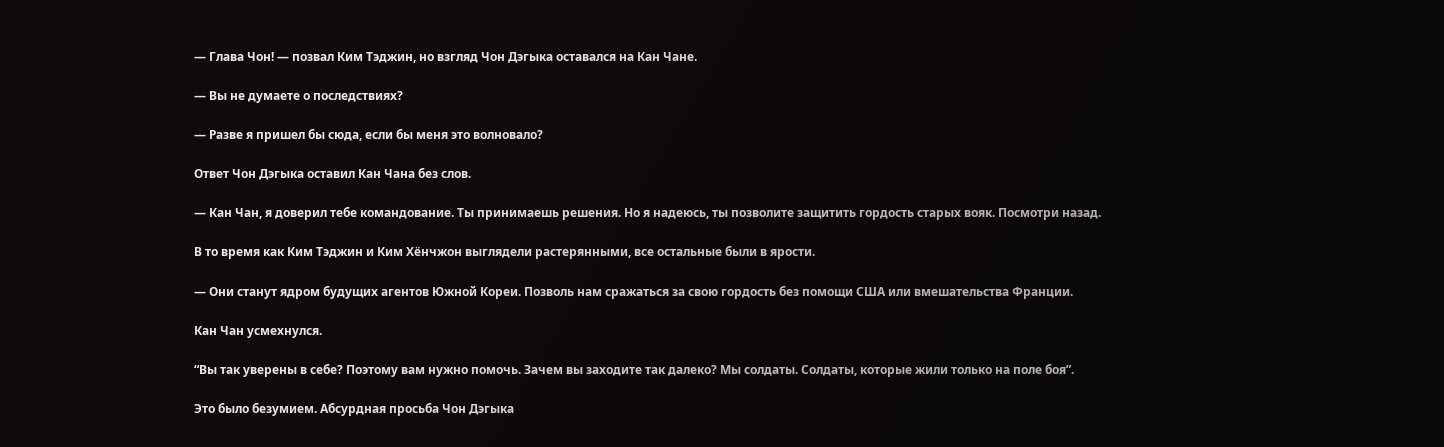— Глава Чон! — позвал Ким Тэджин, но взгляд Чон Дэгыка оставался на Кан Чане.

— Вы не думаете о последствиях?

— Разве я пришел бы сюда, если бы меня это волновало?

Ответ Чон Дэгыка оставил Кан Чана без слов.

— Кан Чан, я доверил тебе командование. Ты принимаешь решения. Но я надеюсь, ты позволите защитить гордость старых вояк. Посмотри назад.

В то время как Ким Тэджин и Ким Хёнчжон выглядели растерянными, все остальные были в ярости.

— Они станут ядром будущих агентов Южной Кореи. Позволь нам сражаться за свою гордость без помощи США или вмешательства Франции.

Кан Чан усмехнулся.

“Вы так уверены в себе? Поэтому вам нужно помочь. Зачем вы заходите так далеко? Мы солдаты. Солдаты, которые жили только на поле боя”.

Это было безумием. Абсурдная просьба Чон Дэгыка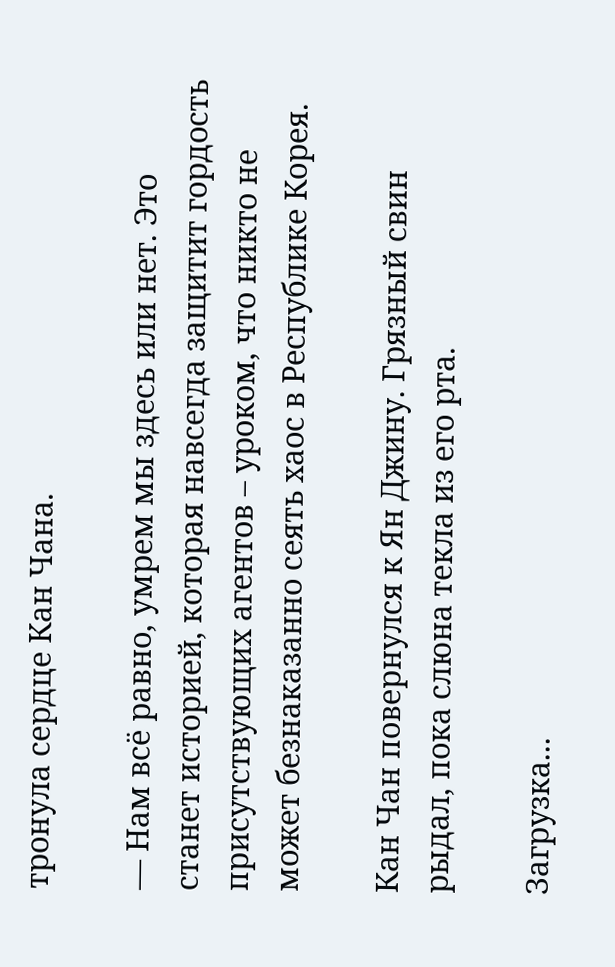тронула сердце Кан Чана.

— Нам всё равно, умрем мы здесь или нет. Это станет историей, которая навсегда защитит гордость присутствующих агентов – уроком, что никто не может безнаказанно сеять хаос в Республике Корея.

Кан Чан повернулся к Ян Джину. Грязный свин рыдал, пока слюна текла из его рта.

Загрузка...